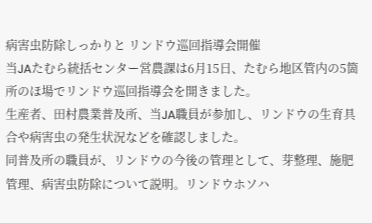病害虫防除しっかりと リンドウ巡回指導会開催
当JAたむら統括センター営農課は6月15日、たむら地区管内の5箇所のほ場でリンドウ巡回指導会を開きました。
生産者、田村農業普及所、当JA職員が参加し、リンドウの生育具合や病害虫の発生状況などを確認しました。
同普及所の職員が、リンドウの今後の管理として、芽整理、施肥管理、病害虫防除について説明。リンドウホソハ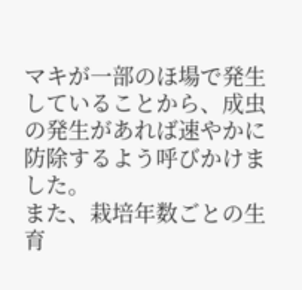マキが一部のほ場で発生していることから、成虫の発生があれば速やかに防除するよう呼びかけました。
また、栽培年数ごとの生育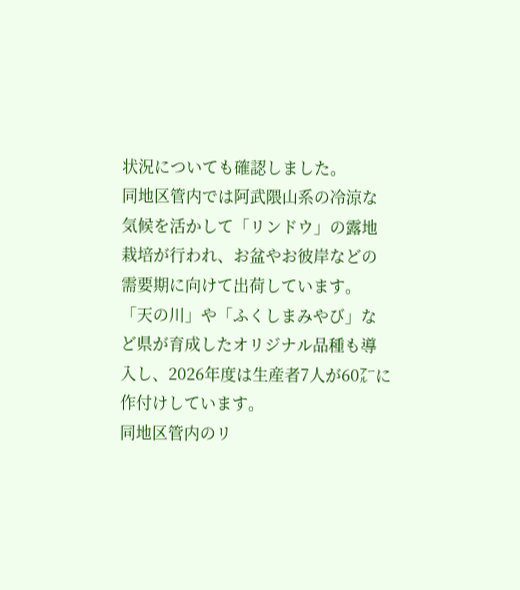状況についても確認しました。
同地区管内では阿武隈山系の冷涼な気候を活かして「リンドウ」の露地栽培が行われ、お盆やお彼岸などの需要期に向けて出荷しています。「天の川」や「ふくしまみやび」など県が育成したオリジナル品種も導入し、2026年度は生産者7人が60㌃に作付けしています。
同地区管内のリ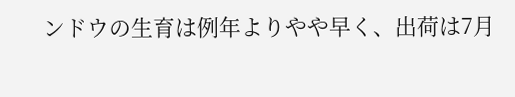ンドウの生育は例年よりやや早く、出荷は7月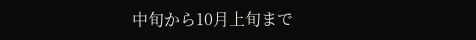中旬から10月上旬まで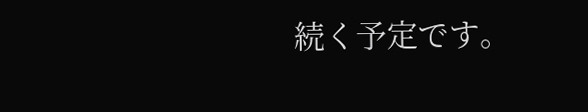続く予定です。